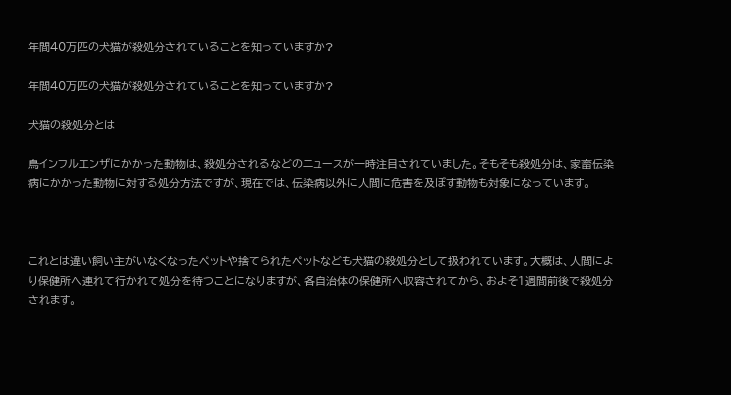年間40万匹の犬猫が殺処分されていることを知っていますか?

年間40万匹の犬猫が殺処分されていることを知っていますか?

犬猫の殺処分とは

鳥インフルエンザにかかった動物は、殺処分されるなどのニュースが一時注目されていました。そもそも殺処分は、家畜伝染病にかかった動物に対する処分方法ですが、現在では、伝染病以外に人間に危害を及ぼす動物も対象になっています。



これとは違い飼い主がいなくなったペットや捨てられたペットなども犬猫の殺処分として扱われています。大概は、人間により保健所へ連れて行かれて処分を待つことになりますが、各自治体の保健所へ収容されてから、およそ1週間前後で殺処分されます。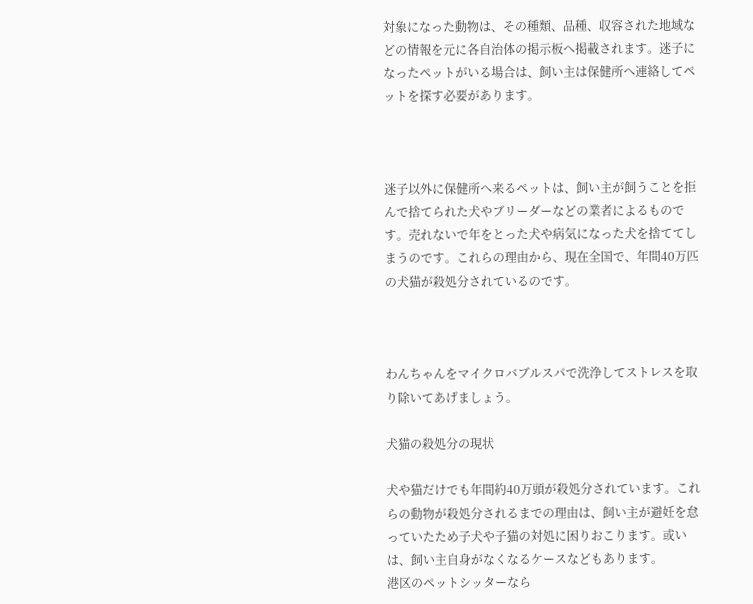対象になった動物は、その種類、品種、収容された地域などの情報を元に各自治体の掲示板へ掲載されます。迷子になったペットがいる場合は、飼い主は保健所へ連絡してペットを探す必要があります。



迷子以外に保健所へ来るペットは、飼い主が飼うことを拒んで捨てられた犬やブリーダーなどの業者によるものです。売れないで年をとった犬や病気になった犬を捨ててしまうのです。これらの理由から、現在全国で、年間40万匹の犬猫が殺処分されているのです。



わんちゃんをマイクロバブルスパで洗浄してストレスを取り除いてあげましょう。

犬猫の殺処分の現状

犬や猫だけでも年間約40万頭が殺処分されています。これらの動物が殺処分されるまでの理由は、飼い主が避妊を怠っていたため子犬や子猫の対処に困りおこります。或いは、飼い主自身がなくなるケースなどもあります。
港区のペットシッターなら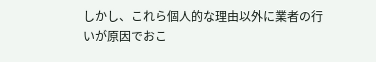しかし、これら個人的な理由以外に業者の行いが原因でおこ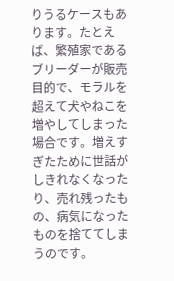りうるケースもあります。たとえば、繁殖家であるブリーダーが販売目的で、モラルを超えて犬やねこを増やしてしまった場合です。増えすぎたために世話がしきれなくなったり、売れ残ったもの、病気になったものを捨ててしまうのです。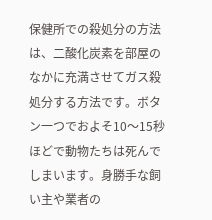保健所での殺処分の方法は、二酸化炭素を部屋のなかに充満させてガス殺処分する方法です。ボタン一つでおよそ10〜15秒ほどで動物たちは死んでしまいます。身勝手な飼い主や業者の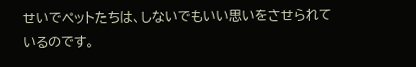せいでペットたちは、しないでもいい思いをさせられているのです。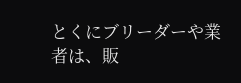とくにブリーダーや業者は、販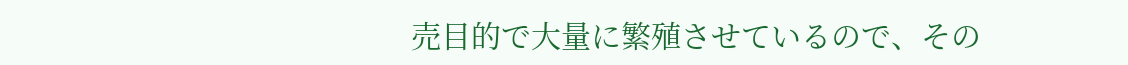売目的で大量に繁殖させているので、その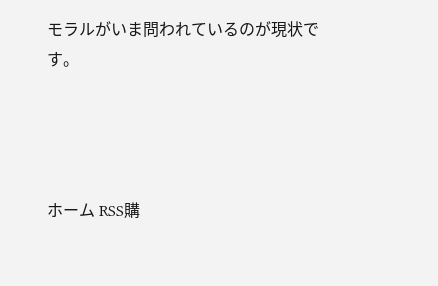モラルがいま問われているのが現状です。




ホーム RSS購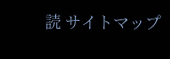読 サイトマップ